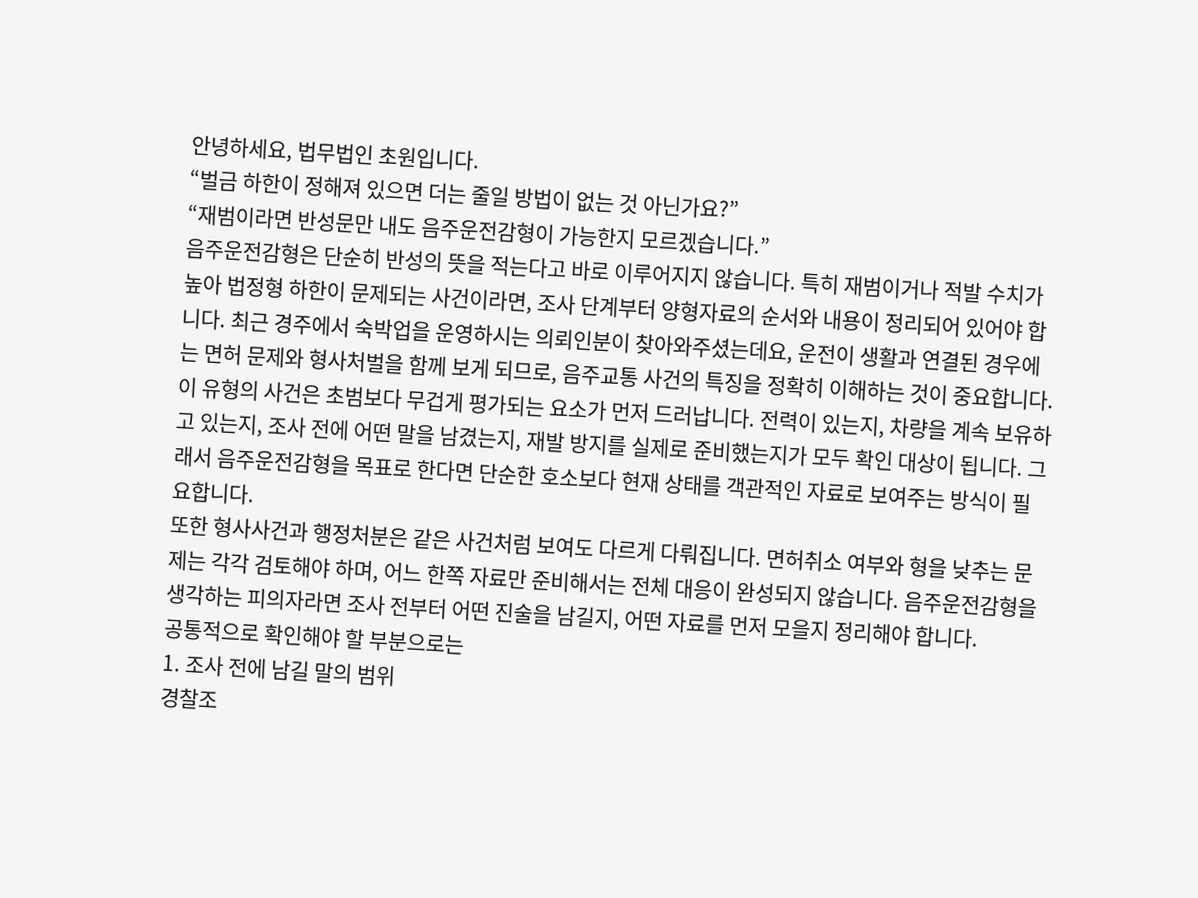안녕하세요, 법무법인 초원입니다.
“벌금 하한이 정해져 있으면 더는 줄일 방법이 없는 것 아닌가요?”
“재범이라면 반성문만 내도 음주운전감형이 가능한지 모르겠습니다.”
음주운전감형은 단순히 반성의 뜻을 적는다고 바로 이루어지지 않습니다. 특히 재범이거나 적발 수치가 높아 법정형 하한이 문제되는 사건이라면, 조사 단계부터 양형자료의 순서와 내용이 정리되어 있어야 합니다. 최근 경주에서 숙박업을 운영하시는 의뢰인분이 찾아와주셨는데요, 운전이 생활과 연결된 경우에는 면허 문제와 형사처벌을 함께 보게 되므로, 음주교통 사건의 특징을 정확히 이해하는 것이 중요합니다.
이 유형의 사건은 초범보다 무겁게 평가되는 요소가 먼저 드러납니다. 전력이 있는지, 차량을 계속 보유하고 있는지, 조사 전에 어떤 말을 남겼는지, 재발 방지를 실제로 준비했는지가 모두 확인 대상이 됩니다. 그래서 음주운전감형을 목표로 한다면 단순한 호소보다 현재 상태를 객관적인 자료로 보여주는 방식이 필요합니다.
또한 형사사건과 행정처분은 같은 사건처럼 보여도 다르게 다뤄집니다. 면허취소 여부와 형을 낮추는 문제는 각각 검토해야 하며, 어느 한쪽 자료만 준비해서는 전체 대응이 완성되지 않습니다. 음주운전감형을 생각하는 피의자라면 조사 전부터 어떤 진술을 남길지, 어떤 자료를 먼저 모을지 정리해야 합니다.
공통적으로 확인해야 할 부분으로는
1. 조사 전에 남길 말의 범위
경찰조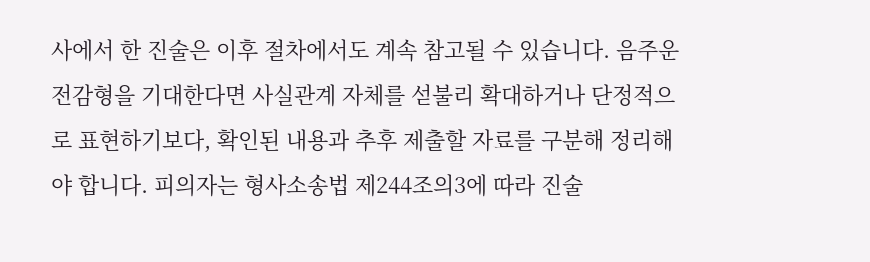사에서 한 진술은 이후 절차에서도 계속 참고될 수 있습니다. 음주운전감형을 기대한다면 사실관계 자체를 섣불리 확대하거나 단정적으로 표현하기보다, 확인된 내용과 추후 제출할 자료를 구분해 정리해야 합니다. 피의자는 형사소송법 제244조의3에 따라 진술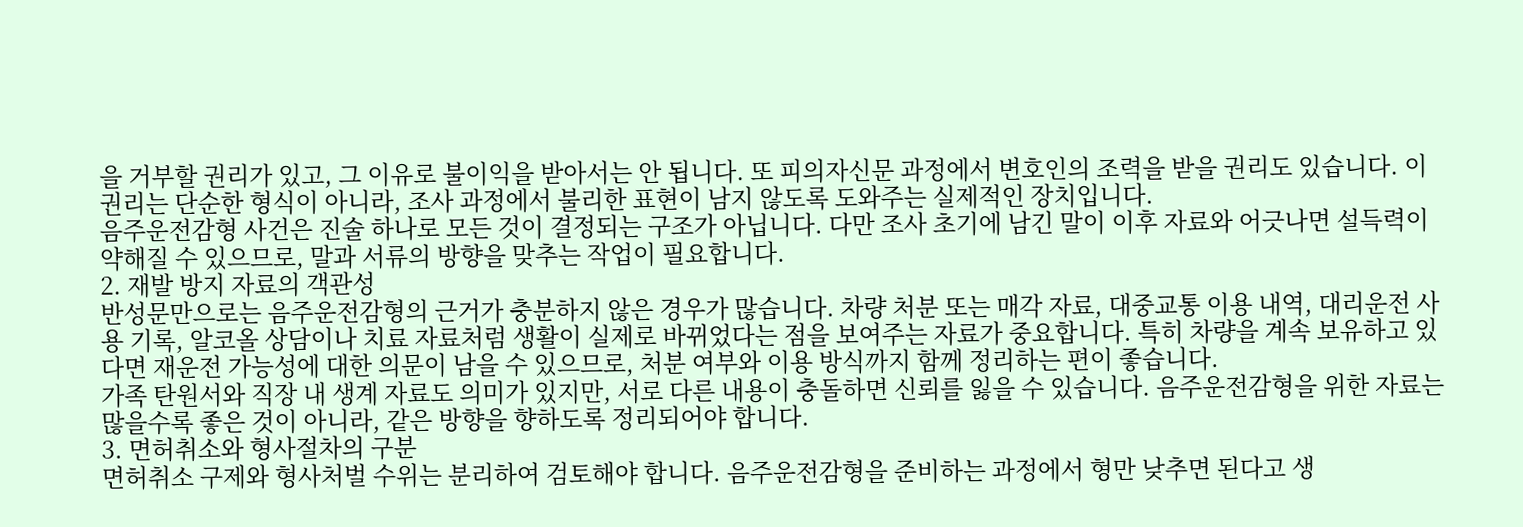을 거부할 권리가 있고, 그 이유로 불이익을 받아서는 안 됩니다. 또 피의자신문 과정에서 변호인의 조력을 받을 권리도 있습니다. 이 권리는 단순한 형식이 아니라, 조사 과정에서 불리한 표현이 남지 않도록 도와주는 실제적인 장치입니다.
음주운전감형 사건은 진술 하나로 모든 것이 결정되는 구조가 아닙니다. 다만 조사 초기에 남긴 말이 이후 자료와 어긋나면 설득력이 약해질 수 있으므로, 말과 서류의 방향을 맞추는 작업이 필요합니다.
2. 재발 방지 자료의 객관성
반성문만으로는 음주운전감형의 근거가 충분하지 않은 경우가 많습니다. 차량 처분 또는 매각 자료, 대중교통 이용 내역, 대리운전 사용 기록, 알코올 상담이나 치료 자료처럼 생활이 실제로 바뀌었다는 점을 보여주는 자료가 중요합니다. 특히 차량을 계속 보유하고 있다면 재운전 가능성에 대한 의문이 남을 수 있으므로, 처분 여부와 이용 방식까지 함께 정리하는 편이 좋습니다.
가족 탄원서와 직장 내 생계 자료도 의미가 있지만, 서로 다른 내용이 충돌하면 신뢰를 잃을 수 있습니다. 음주운전감형을 위한 자료는 많을수록 좋은 것이 아니라, 같은 방향을 향하도록 정리되어야 합니다.
3. 면허취소와 형사절차의 구분
면허취소 구제와 형사처벌 수위는 분리하여 검토해야 합니다. 음주운전감형을 준비하는 과정에서 형만 낮추면 된다고 생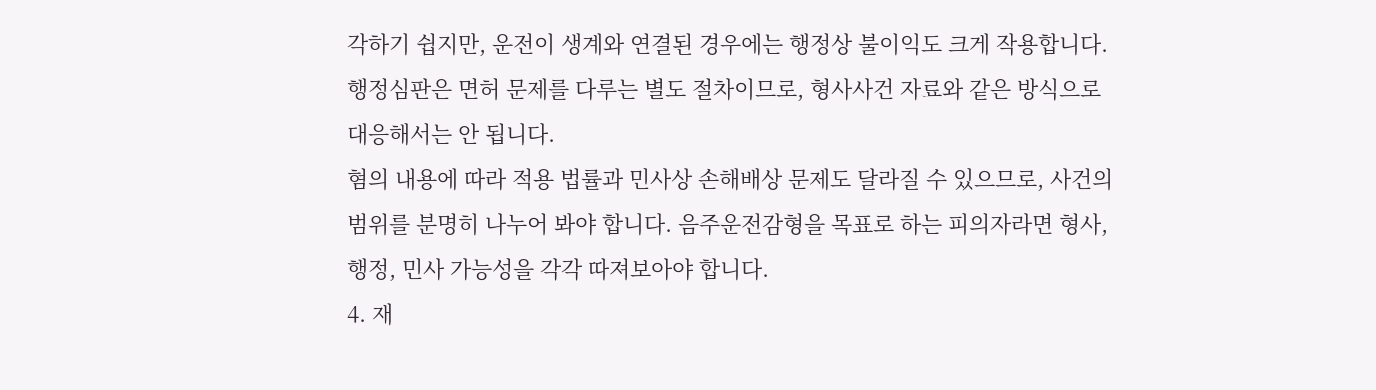각하기 쉽지만, 운전이 생계와 연결된 경우에는 행정상 불이익도 크게 작용합니다. 행정심판은 면허 문제를 다루는 별도 절차이므로, 형사사건 자료와 같은 방식으로 대응해서는 안 됩니다.
혐의 내용에 따라 적용 법률과 민사상 손해배상 문제도 달라질 수 있으므로, 사건의 범위를 분명히 나누어 봐야 합니다. 음주운전감형을 목표로 하는 피의자라면 형사, 행정, 민사 가능성을 각각 따져보아야 합니다.
4. 재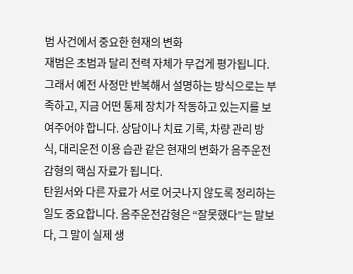범 사건에서 중요한 현재의 변화
재범은 초범과 달리 전력 자체가 무겁게 평가됩니다. 그래서 예전 사정만 반복해서 설명하는 방식으로는 부족하고, 지금 어떤 통제 장치가 작동하고 있는지를 보여주어야 합니다. 상담이나 치료 기록, 차량 관리 방식, 대리운전 이용 습관 같은 현재의 변화가 음주운전감형의 핵심 자료가 됩니다.
탄원서와 다른 자료가 서로 어긋나지 않도록 정리하는 일도 중요합니다. 음주운전감형은 “잘못했다”는 말보다, 그 말이 실제 생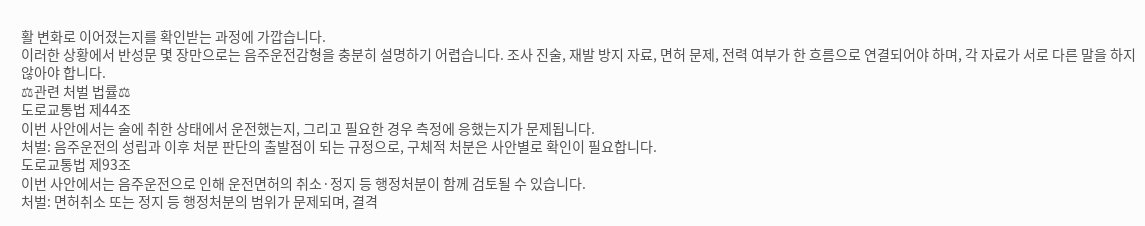활 변화로 이어졌는지를 확인받는 과정에 가깝습니다.
이러한 상황에서 반성문 몇 장만으로는 음주운전감형을 충분히 설명하기 어렵습니다. 조사 진술, 재발 방지 자료, 면허 문제, 전력 여부가 한 흐름으로 연결되어야 하며, 각 자료가 서로 다른 말을 하지 않아야 합니다.
⚖관련 처벌 법률⚖
도로교통법 제44조
이번 사안에서는 술에 취한 상태에서 운전했는지, 그리고 필요한 경우 측정에 응했는지가 문제됩니다.
처벌: 음주운전의 성립과 이후 처분 판단의 출발점이 되는 규정으로, 구체적 처분은 사안별로 확인이 필요합니다.
도로교통법 제93조
이번 사안에서는 음주운전으로 인해 운전면허의 취소·정지 등 행정처분이 함께 검토될 수 있습니다.
처벌: 면허취소 또는 정지 등 행정처분의 범위가 문제되며, 결격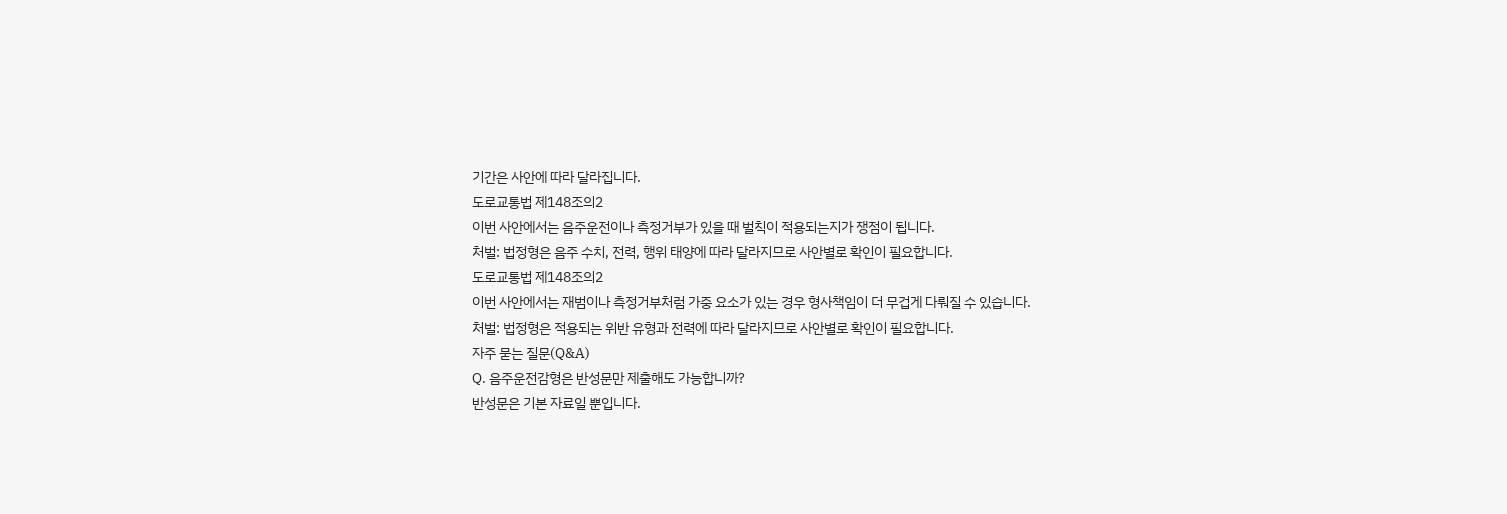기간은 사안에 따라 달라집니다.
도로교통법 제148조의2
이번 사안에서는 음주운전이나 측정거부가 있을 때 벌칙이 적용되는지가 쟁점이 됩니다.
처벌: 법정형은 음주 수치, 전력, 행위 태양에 따라 달라지므로 사안별로 확인이 필요합니다.
도로교통법 제148조의2
이번 사안에서는 재범이나 측정거부처럼 가중 요소가 있는 경우 형사책임이 더 무겁게 다뤄질 수 있습니다.
처벌: 법정형은 적용되는 위반 유형과 전력에 따라 달라지므로 사안별로 확인이 필요합니다.
자주 묻는 질문(Q&A)
Q. 음주운전감형은 반성문만 제출해도 가능합니까?
반성문은 기본 자료일 뿐입니다.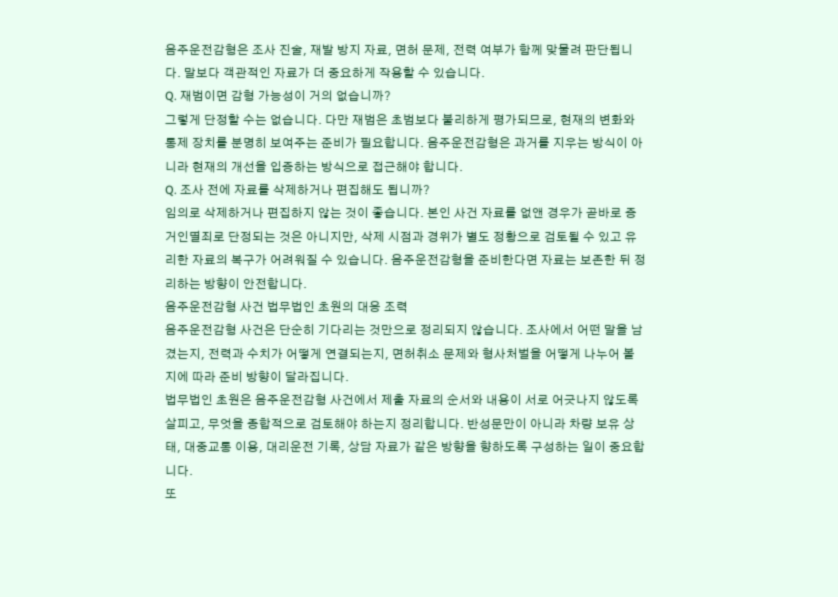음주운전감형은 조사 진술, 재발 방지 자료, 면허 문제, 전력 여부가 함께 맞물려 판단됩니다. 말보다 객관적인 자료가 더 중요하게 작용할 수 있습니다.
Q. 재범이면 감형 가능성이 거의 없습니까?
그렇게 단정할 수는 없습니다. 다만 재범은 초범보다 불리하게 평가되므로, 현재의 변화와 통제 장치를 분명히 보여주는 준비가 필요합니다. 음주운전감형은 과거를 지우는 방식이 아니라 현재의 개선을 입증하는 방식으로 접근해야 합니다.
Q. 조사 전에 자료를 삭제하거나 편집해도 됩니까?
임의로 삭제하거나 편집하지 않는 것이 좋습니다. 본인 사건 자료를 없앤 경우가 곧바로 증거인멸죄로 단정되는 것은 아니지만, 삭제 시점과 경위가 별도 정황으로 검토될 수 있고 유리한 자료의 복구가 어려워질 수 있습니다. 음주운전감형을 준비한다면 자료는 보존한 뒤 정리하는 방향이 안전합니다.
음주운전감형 사건 법무법인 초원의 대응 조력
음주운전감형 사건은 단순히 기다리는 것만으로 정리되지 않습니다. 조사에서 어떤 말을 남겼는지, 전력과 수치가 어떻게 연결되는지, 면허취소 문제와 형사처벌을 어떻게 나누어 볼지에 따라 준비 방향이 달라집니다.
법무법인 초원은 음주운전감형 사건에서 제출 자료의 순서와 내용이 서로 어긋나지 않도록 살피고, 무엇을 종합적으로 검토해야 하는지 정리합니다. 반성문만이 아니라 차량 보유 상태, 대중교통 이용, 대리운전 기록, 상담 자료가 같은 방향을 향하도록 구성하는 일이 중요합니다.
또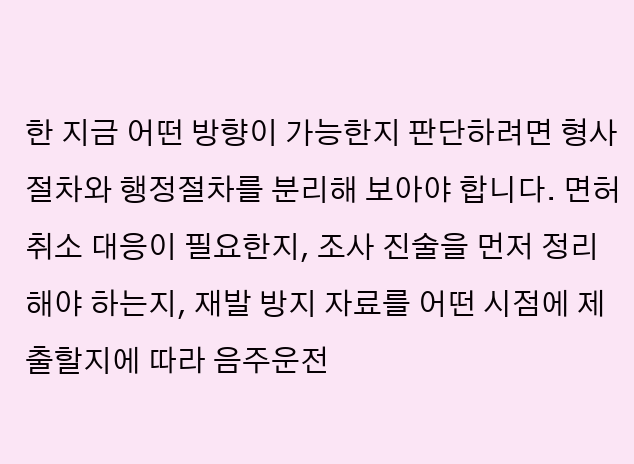한 지금 어떤 방향이 가능한지 판단하려면 형사절차와 행정절차를 분리해 보아야 합니다. 면허취소 대응이 필요한지, 조사 진술을 먼저 정리해야 하는지, 재발 방지 자료를 어떤 시점에 제출할지에 따라 음주운전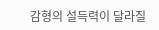감형의 설득력이 달라질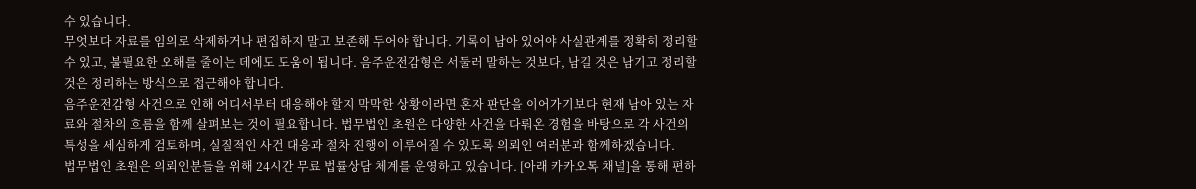수 있습니다.
무엇보다 자료를 임의로 삭제하거나 편집하지 말고 보존해 두어야 합니다. 기록이 남아 있어야 사실관계를 정확히 정리할 수 있고, 불필요한 오해를 줄이는 데에도 도움이 됩니다. 음주운전감형은 서둘러 말하는 것보다, 남길 것은 남기고 정리할 것은 정리하는 방식으로 접근해야 합니다.
음주운전감형 사건으로 인해 어디서부터 대응해야 할지 막막한 상황이라면 혼자 판단을 이어가기보다 현재 남아 있는 자료와 절차의 흐름을 함께 살펴보는 것이 필요합니다. 법무법인 초원은 다양한 사건을 다뤄온 경험을 바탕으로 각 사건의 특성을 세심하게 검토하며, 실질적인 사건 대응과 절차 진행이 이루어질 수 있도록 의뢰인 여러분과 함께하겠습니다.
법무법인 초원은 의뢰인분들을 위해 24시간 무료 법률상담 체계를 운영하고 있습니다. [아래 카카오톡 채널]을 통해 편하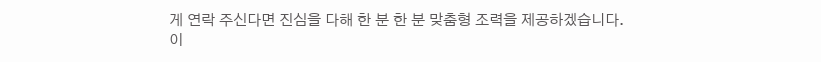게 연락 주신다면 진심을 다해 한 분 한 분 맞춤형 조력을 제공하겠습니다.
이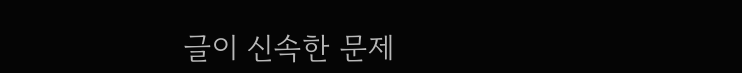글이 신속한 문제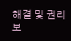해결 및 권리 보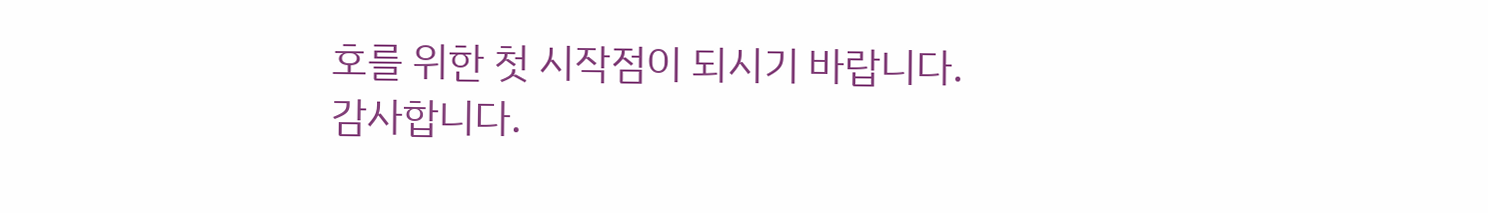호를 위한 첫 시작점이 되시기 바랍니다.
감사합니다.